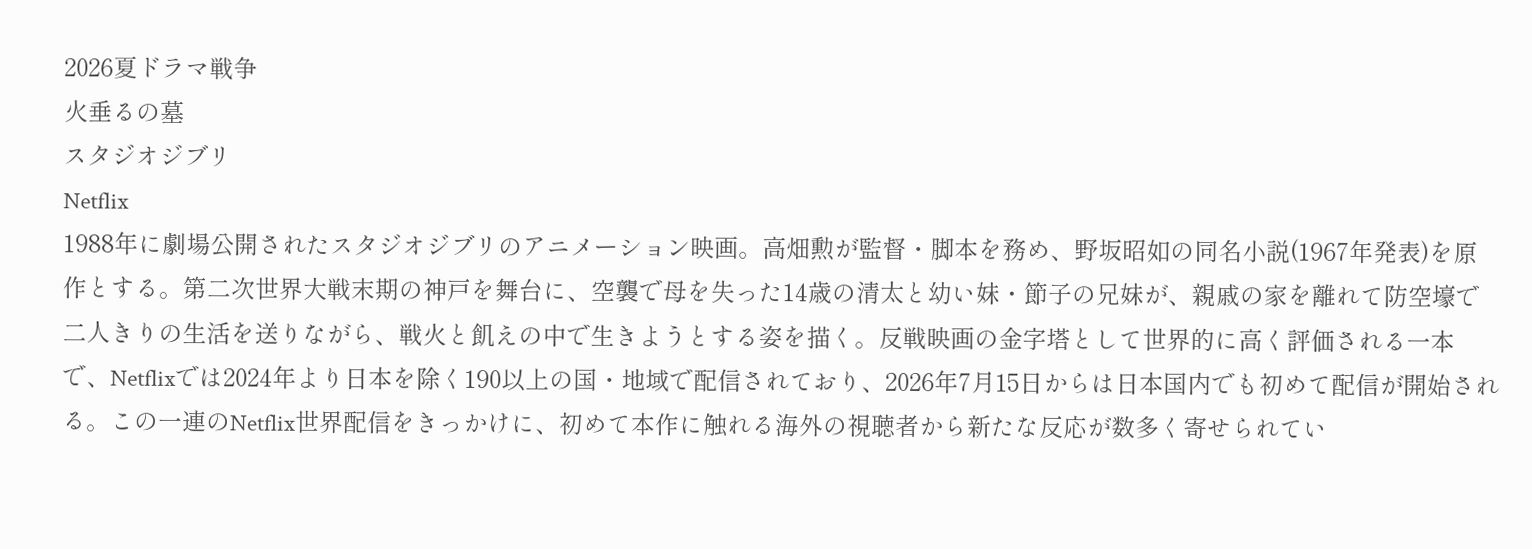2026夏ドラマ戦争
火垂るの墓
スタジオジブリ
Netflix
1988年に劇場公開されたスタジオジブリのアニメーション映画。高畑勲が監督・脚本を務め、野坂昭如の同名小説(1967年発表)を原作とする。第二次世界大戦末期の神戸を舞台に、空襲で母を失った14歳の清太と幼い妹・節子の兄妹が、親戚の家を離れて防空壕で二人きりの生活を送りながら、戦火と飢えの中で生きようとする姿を描く。反戦映画の金字塔として世界的に高く評価される一本で、Netflixでは2024年より日本を除く190以上の国・地域で配信されており、2026年7月15日からは日本国内でも初めて配信が開始される。この一連のNetflix世界配信をきっかけに、初めて本作に触れる海外の視聴者から新たな反応が数多く寄せられてい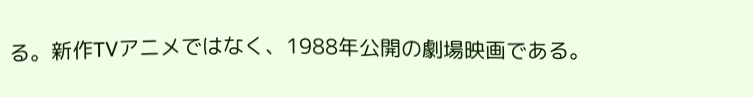る。新作TVアニメではなく、1988年公開の劇場映画である。